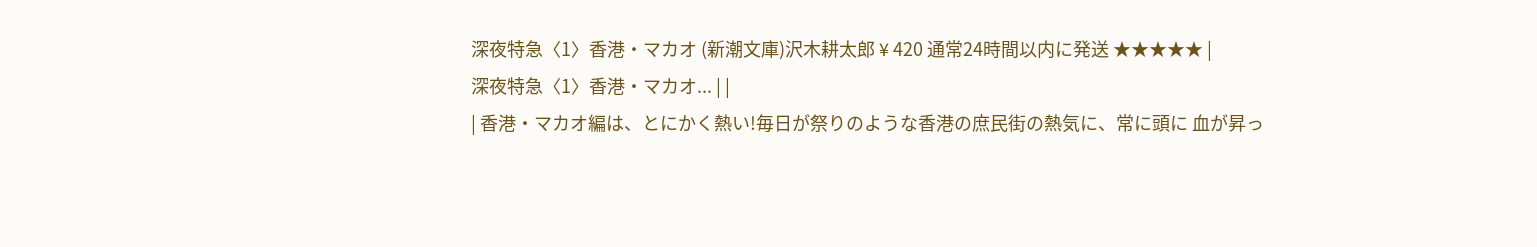深夜特急〈1〉香港・マカオ (新潮文庫)沢木耕太郎 ¥ 420 通常24時間以内に発送 ★★★★★ |
深夜特急〈1〉香港・マカオ... | |
| 香港・マカオ編は、とにかく熱い!毎日が祭りのような香港の庶民街の熱気に、常に頭に 血が昇っ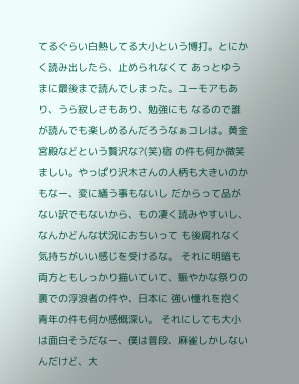てるぐらい白熱してる大小という博打。とにかく読み出したら、止められなくて あっとゆうまに最後まで読んでしまった。ユーモアもあり、うら寂しさもあり、勉強にも なるので誰が読んでも楽しめるんだろうなぁコレは。黄金宮殿などという贅沢な?(笑)宿 の件も何か微笑ましい。やっぱり沢木さんの人柄も大きいのかもなー、変に繕う事もないし だからって品がない訳でもないから、もの凄く読みやすいし、なんかどんな状況におちいって も後腐れなく気持ちがいい感じを受けるな。 それに明暗も両方ともしっかり描いていて、賑やかな祭りの裏での浮浪者の件や、日本に 強い憧れを抱く青年の件も何か感慨深い。 それにしても大小は面白そうだなー、僕は普段、麻雀しかしないんだけど、大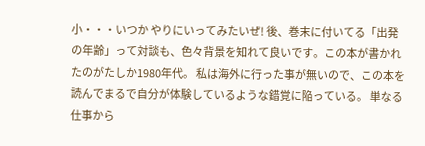小・・・いつか やりにいってみたいぜ! 後、巻末に付いてる「出発の年齢」って対談も、色々背景を知れて良いです。この本が書かれたのがたしか1980年代。 私は海外に行った事が無いので、この本を読んでまるで自分が体験しているような錯覚に陥っている。 単なる仕事から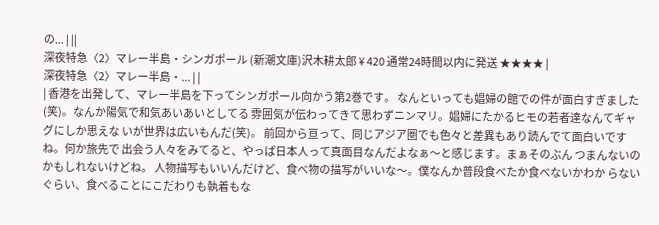の... | ||
深夜特急〈2〉マレー半島・シンガポール (新潮文庫)沢木耕太郎 ¥ 420 通常24時間以内に発送 ★★★★ |
深夜特急〈2〉マレー半島・... | |
| 香港を出発して、マレー半島を下ってシンガポール向かう第2巻です。 なんといっても娼婦の館での件が面白すぎました(笑)。なんか陽気で和気あいあいとしてる 雰囲気が伝わってきて思わずニンマリ。娼婦にたかるヒモの若者達なんてギャグにしか思えな いが世界は広いもんだ(笑)。 前回から亘って、同じアジア圏でも色々と差異もあり読んでて面白いですね。何か旅先で 出会う人々をみてると、やっぱ日本人って真面目なんだよなぁ〜と感じます。まぁそのぶん つまんないのかもしれないけどね。 人物描写もいいんだけど、食べ物の描写がいいな〜。僕なんか普段食べたか食べないかわか らないぐらい、食べることにこだわりも執着もな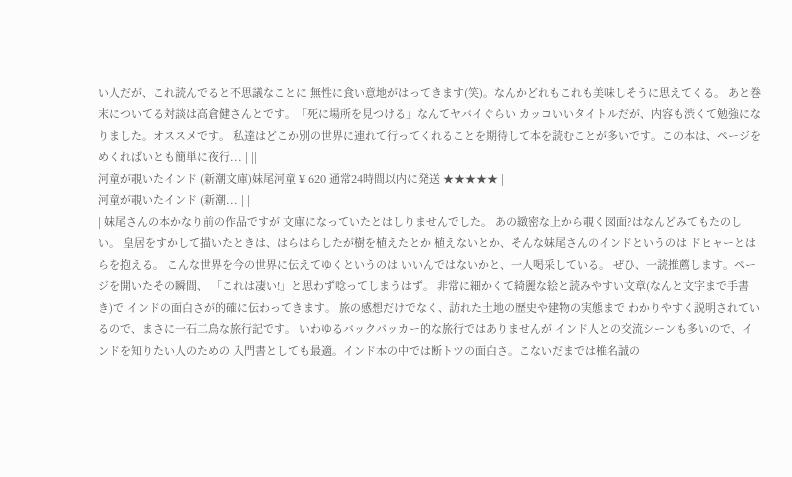い人だが、これ読んでると不思議なことに 無性に食い意地がはってきます(笑)。なんかどれもこれも美味しそうに思えてくる。 あと巻末についてる対談は高倉健さんとです。「死に場所を見つける」なんてヤバイぐらい カッコいいタイトルだが、内容も渋くて勉強になりました。オススメです。 私達はどこか別の世界に連れて行ってくれることを期待して本を読むことが多いです。この本は、ページをめくればいとも簡単に夜行... | ||
河童が覗いたインド (新潮文庫)妹尾河童 ¥ 620 通常24時間以内に発送 ★★★★★ |
河童が覗いたインド (新潮... | |
| 妹尾さんの本かなり前の作品ですが 文庫になっていたとはしりませんでした。 あの緻密な上から覗く図面?はなんどみてもたのしい。 皇居をすかして描いたときは、はらはらしたが樹を植えたとか 植えないとか、そんな妹尾さんのインドというのは ドヒャーとはらを抱える。 こんな世界を今の世界に伝えてゆくというのは いいんではないかと、一人喝采している。 ぜひ、一読推薦します。ページを開いたその瞬間、 「これは凄い!」と思わず唸ってしまうはず。 非常に細かくて綺麗な絵と読みやすい文章(なんと文字まで手書き)で インドの面白さが的確に伝わってきます。 旅の感想だけでなく、訪れた土地の歴史や建物の実態まで わかりやすく説明されているので、まさに一石二鳥な旅行記です。 いわゆるバックパッカー的な旅行ではありませんが インド人との交流シーンも多いので、インドを知りたい人のための 入門書としても最適。インド本の中では断トツの面白さ。こないだまでは椎名誠の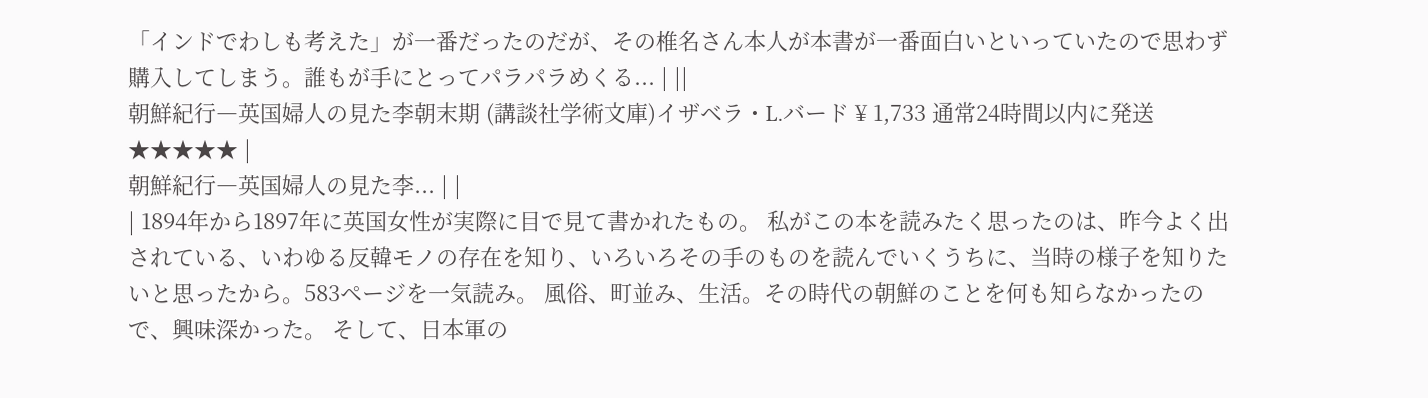「インドでわしも考えた」が一番だったのだが、その椎名さん本人が本書が一番面白いといっていたので思わず購入してしまう。誰もが手にとってパラパラめくる... | ||
朝鮮紀行―英国婦人の見た李朝末期 (講談社学術文庫)イザベラ・L.バード ¥ 1,733 通常24時間以内に発送 ★★★★★ |
朝鮮紀行―英国婦人の見た李... | |
| 1894年から1897年に英国女性が実際に目で見て書かれたもの。 私がこの本を読みたく思ったのは、昨今よく出されている、いわゆる反韓モノの存在を知り、いろいろその手のものを読んでいくうちに、当時の様子を知りたいと思ったから。583ページを一気読み。 風俗、町並み、生活。その時代の朝鮮のことを何も知らなかったので、興味深かった。 そして、日本軍の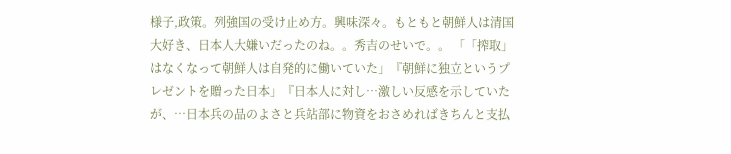様子,政策。列強国の受け止め方。興味深々。もともと朝鮮人は清国大好き、日本人大嫌いだったのね。。秀吉のせいで。。 「「搾取」はなくなって朝鮮人は自発的に働いていた」『朝鮮に独立というプレゼントを贈った日本」『日本人に対し…激しい反感を示していたが、…日本兵の品のよさと兵站部に物資をおさめればきちんと支払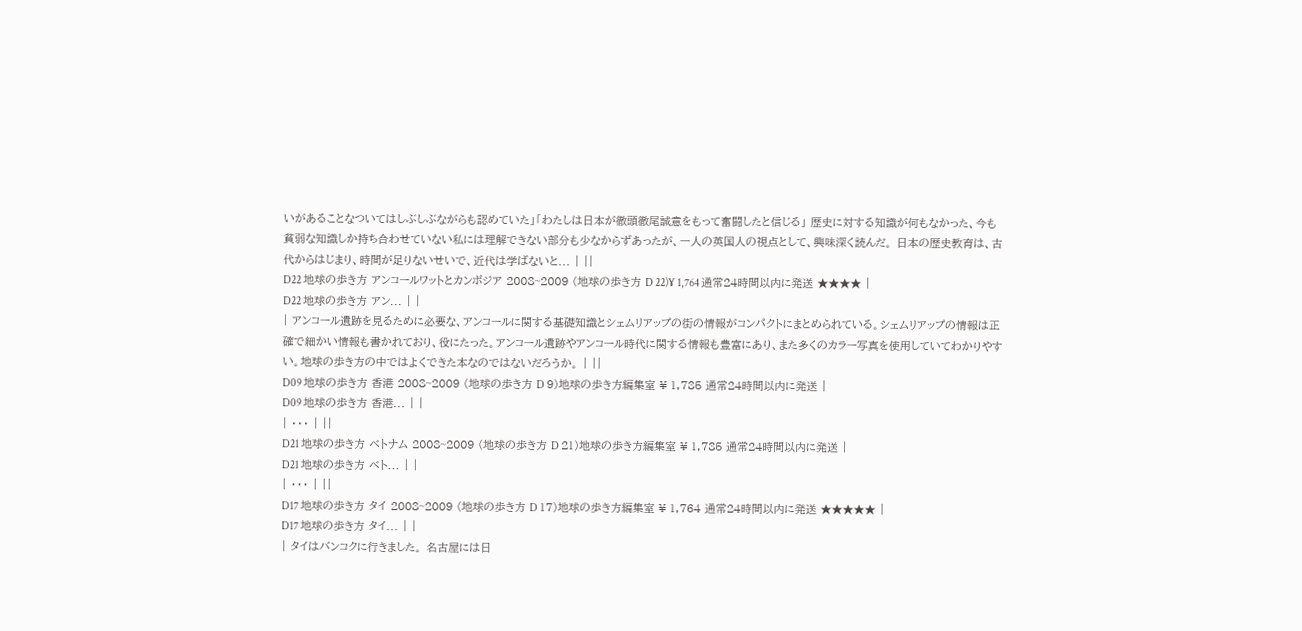いがあることなついてはしぶしぶながらも認めていた」「わたしは日本が徹頭徹尾誠意をもって奮闘したと信じる」 歴史に対する知識が何もなかった、今も貧弱な知識しか持ち合わせていない私には理解できない部分も少なからずあったが、一人の英国人の視点として、興味深く読んだ。 日本の歴史教育は、古代からはじまり、時間が足りないせいで、近代は学ばないと... | ||
D22 地球の歩き方 アンコールワットとカンボジア 2008~2009 (地球の歩き方 D 22)¥ 1,764 通常24時間以内に発送 ★★★★ |
D22 地球の歩き方 アン... | |
| アンコール遺跡を見るために必要な、アンコールに関する基礎知識とシェムリアップの街の情報がコンパクトにまとめられている。シェムリアップの情報は正確で細かい情報も書かれており、役にたった。アンコール遺跡やアンコール時代に関する情報も豊富にあり、また多くのカラー写真を使用していてわかりやすい。地球の歩き方の中ではよくできた本なのではないだろうか。 | ||
D09 地球の歩き方 香港 2008~2009 (地球の歩き方 D 9)地球の歩き方編集室 ¥ 1,785 通常24時間以内に発送 |
D09 地球の歩き方 香港... | |
| ・・・ | ||
D21 地球の歩き方 ベトナム 2008~2009 (地球の歩き方 D 21)地球の歩き方編集室 ¥ 1,785 通常24時間以内に発送 |
D21 地球の歩き方 ベト... | |
| ・・・ | ||
D17 地球の歩き方 タイ 2008~2009 (地球の歩き方 D 17)地球の歩き方編集室 ¥ 1,764 通常24時間以内に発送 ★★★★★ |
D17 地球の歩き方 タイ... | |
| タイはバンコクに行きました。 名古屋には日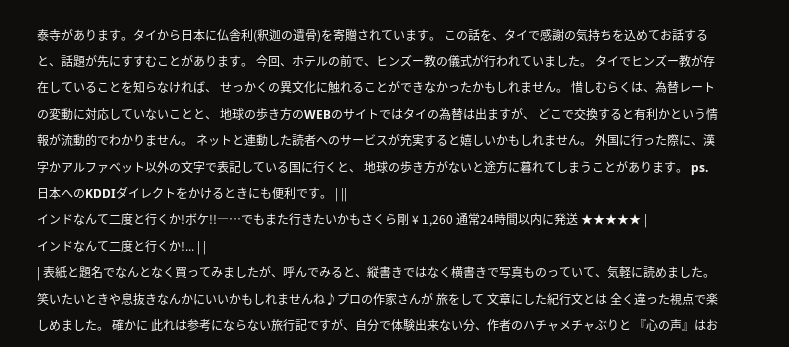泰寺があります。タイから日本に仏舎利(釈迦の遺骨)を寄贈されています。 この話を、タイで感謝の気持ちを込めてお話すると、話題が先にすすむことがあります。 今回、ホテルの前で、ヒンズー教の儀式が行われていました。 タイでヒンズー教が存在していることを知らなければ、 せっかくの異文化に触れることができなかったかもしれません。 惜しむらくは、為替レートの変動に対応していないことと、 地球の歩き方のWEBのサイトではタイの為替は出ますが、 どこで交換すると有利かという情報が流動的でわかりません。 ネットと連動した読者へのサービスが充実すると嬉しいかもしれません。 外国に行った際に、漢字かアルファベット以外の文字で表記している国に行くと、 地球の歩き方がないと途方に暮れてしまうことがあります。 ps. 日本へのKDDIダイレクトをかけるときにも便利です。 | ||
インドなんて二度と行くか!ボケ!!―…でもまた行きたいかもさくら剛 ¥ 1,260 通常24時間以内に発送 ★★★★★ |
インドなんて二度と行くか!... | |
| 表紙と題名でなんとなく買ってみましたが、呼んでみると、縦書きではなく横書きで写真ものっていて、気軽に読めました。 笑いたいときや息抜きなんかにいいかもしれませんね♪プロの作家さんが 旅をして 文章にした紀行文とは 全く違った視点で楽しめました。 確かに 此れは参考にならない旅行記ですが、自分で体験出来ない分、作者のハチャメチャぶりと 『心の声』はお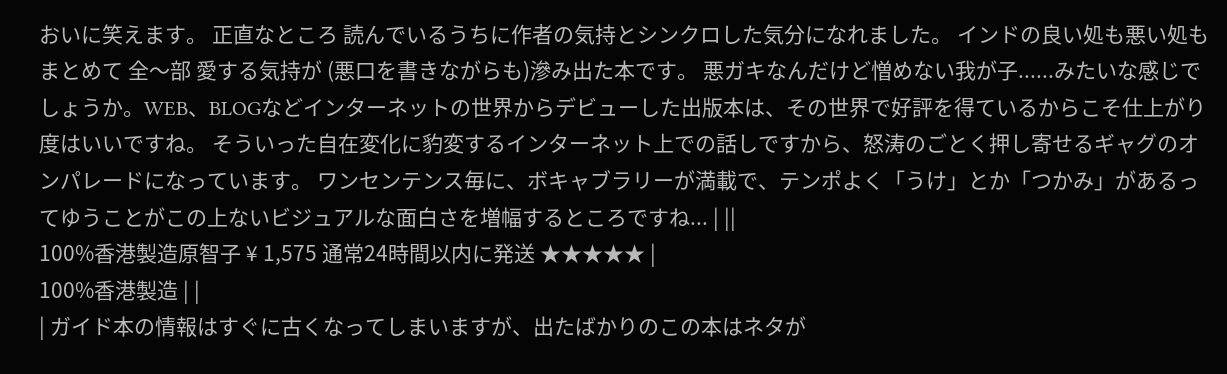おいに笑えます。 正直なところ 読んでいるうちに作者の気持とシンクロした気分になれました。 インドの良い処も悪い処も まとめて 全〜部 愛する気持が (悪口を書きながらも)滲み出た本です。 悪ガキなんだけど憎めない我が子......みたいな感じでしょうか。WEB、BLOGなどインターネットの世界からデビューした出版本は、その世界で好評を得ているからこそ仕上がり度はいいですね。 そういった自在変化に豹変するインターネット上での話しですから、怒涛のごとく押し寄せるギャグのオンパレードになっています。 ワンセンテンス毎に、ボキャブラリーが満載で、テンポよく「うけ」とか「つかみ」があるってゆうことがこの上ないビジュアルな面白さを増幅するところですね... | ||
100%香港製造原智子 ¥ 1,575 通常24時間以内に発送 ★★★★★ |
100%香港製造 | |
| ガイド本の情報はすぐに古くなってしまいますが、出たばかりのこの本はネタが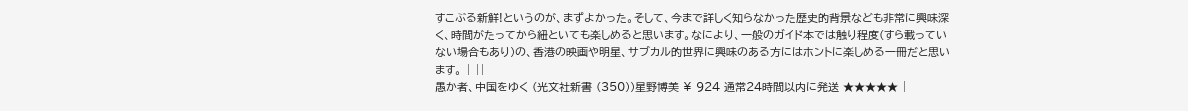すこぶる新鮮!というのが、まずよかった。そして、今まで詳しく知らなかった歴史的背景なども非常に興味深く、時間がたってから紐といても楽しめると思います。なにより、一般のガイド本では触り程度(すら載っていない場合もあり)の、香港の映画や明星、サブカル的世界に興味のある方にはホントに楽しめる一冊だと思います。 | ||
愚か者、中国をゆく (光文社新書 (350))星野博美 ¥ 924 通常24時間以内に発送 ★★★★★ |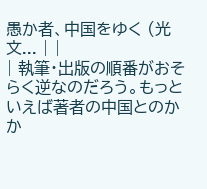愚か者、中国をゆく (光文... | |
| 執筆・出版の順番がおそらく逆なのだろう。もっといえば著者の中国とのかか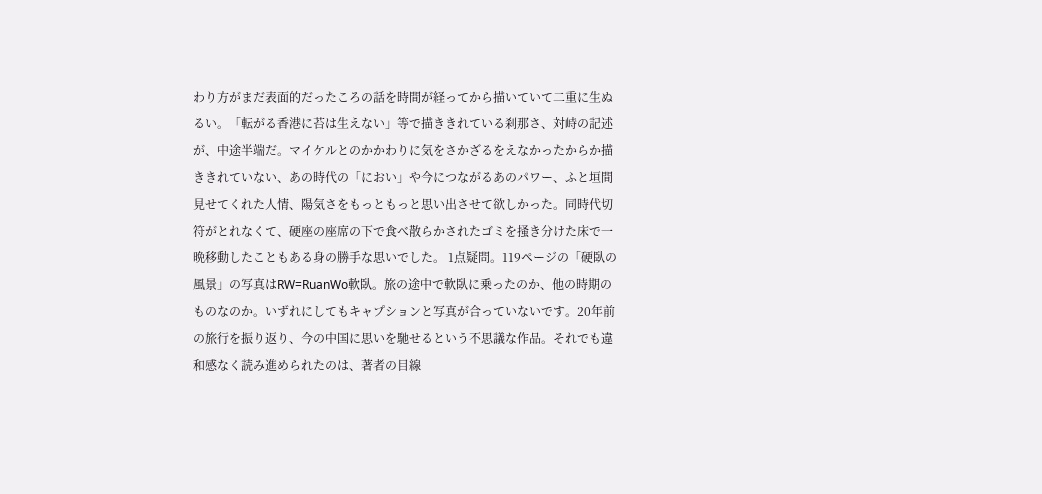わり方がまだ表面的だったころの話を時間が経ってから描いていて二重に生ぬるい。「転がる香港に苔は生えない」等で描ききれている刹那さ、対峙の記述が、中途半端だ。マイケルとのかかわりに気をさかざるをえなかったからか描ききれていない、あの時代の「におい」や今につながるあのパワー、ふと垣間見せてくれた人情、陽気さをもっともっと思い出させて欲しかった。同時代切符がとれなくて、硬座の座席の下で食べ散らかされたゴミを掻き分けた床で一晩移動したこともある身の勝手な思いでした。 1点疑問。119ページの「硬臥の風景」の写真はRW=RuanWo軟臥。旅の途中で軟臥に乗ったのか、他の時期のものなのか。いずれにしてもキャプションと写真が合っていないです。20年前の旅行を振り返り、今の中国に思いを馳せるという不思議な作品。それでも違和感なく読み進められたのは、著者の目線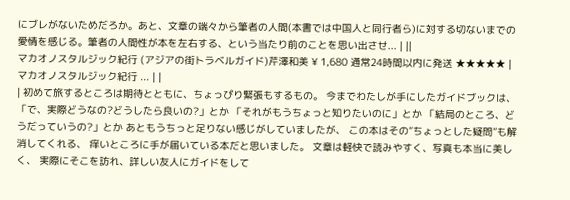にブレがないためだろか。あと、文章の端々から筆者の人間(本書では中国人と同行者ら)に対する切ないまでの愛情を感じる。筆者の人間性が本を左右する、という当たり前のことを思い出させ... | ||
マカオノスタルジック紀行 (アジアの街トラベルガイド)芹澤和美 ¥ 1,680 通常24時間以内に発送 ★★★★★ |
マカオノスタルジック紀行 ... | |
| 初めて旅するところは期待とともに、ちょっぴり緊張もするもの。 今までわたしが手にしたガイドブックは、 「で、実際どうなの?どうしたら良いの?」とか 「それがもうちょっと知りたいのに」とか 「結局のところ、どうだっていうの?」とか あともうちっと足りない感じがしていましたが、 この本はその“ちょっとした疑問”も解消してくれる、 痒いところに手が届いている本だと思いました。 文章は軽快で読みやすく、写真も本当に美しく、 実際にそこを訪れ、詳しい友人にガイドをして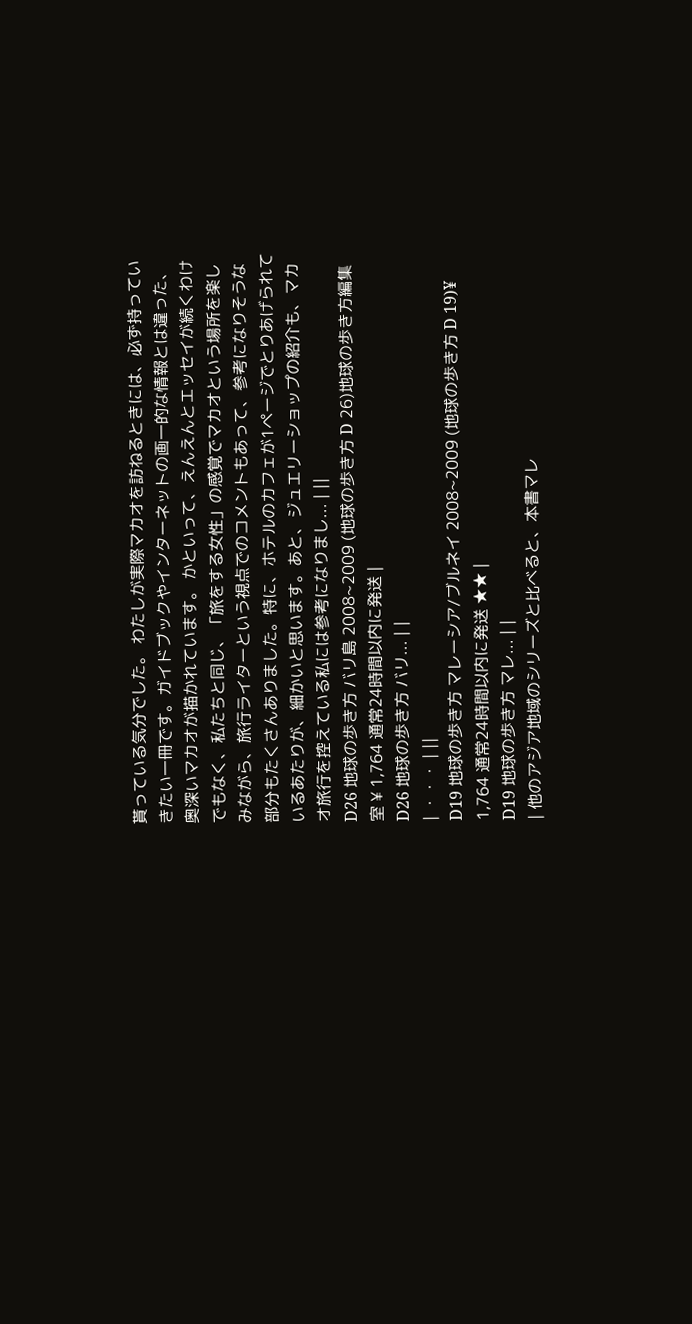貰っている気分でした。 わたしが実際マカオを訪ねるときには、必ず持っていきたい一冊です。ガイドブックやインターネットの画一的な情報とは違った、奥深いマカオが描かれています。 かといって、えんえんとエッセイが続くわけでもなく、私たちと同じ、「旅をする女性」の感覚でマカオという場所を楽しみながら、旅行ライターという視点でのコメントもあって、参考になりそうな部分もたくさんありました。特に、ホテルのカフェが1ページでとりあげられているあたりが、細かいと思います。あと、ジュエリーショップの紹介も、マカオ旅行を控えている私には参考になりまし... | ||
D26 地球の歩き方 バリ島 2008~2009 (地球の歩き方 D 26)地球の歩き方編集室 ¥ 1,764 通常24時間以内に発送 |
D26 地球の歩き方 バリ... | |
| ・・・ | ||
D19 地球の歩き方 マレーシア/ブルネイ 2008~2009 (地球の歩き方 D 19)¥ 1,764 通常24時間以内に発送 ★★ |
D19 地球の歩き方 マレ... | |
| 他のアジア地域のシリーズと比べると、本書マレ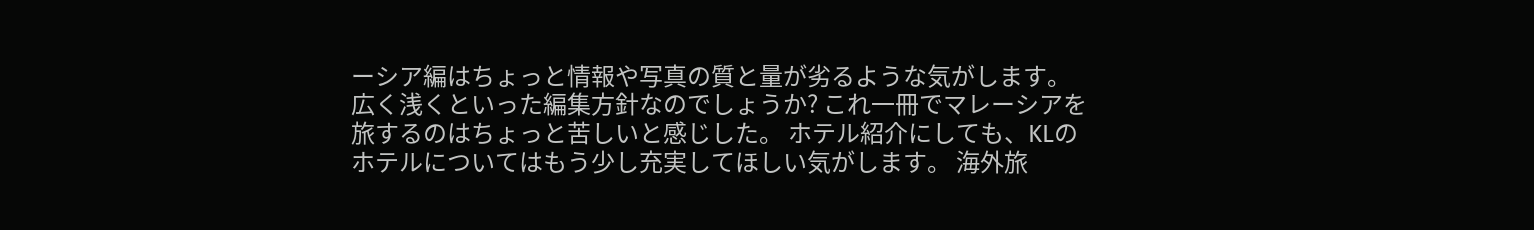ーシア編はちょっと情報や写真の質と量が劣るような気がします。 広く浅くといった編集方針なのでしょうか? これ一冊でマレーシアを旅するのはちょっと苦しいと感じした。 ホテル紹介にしても、KLのホテルについてはもう少し充実してほしい気がします。 海外旅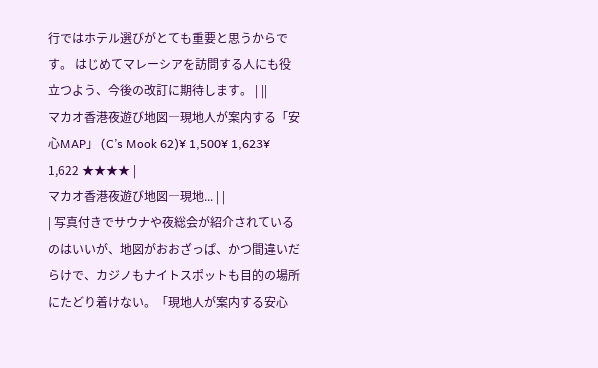行ではホテル選びがとても重要と思うからです。 はじめてマレーシアを訪問する人にも役立つよう、今後の改訂に期待します。 | ||
マカオ香港夜遊び地図―現地人が案内する「安心MAP」 (C’s Mook 62)¥ 1,500¥ 1,623¥ 1,622 ★★★★ |
マカオ香港夜遊び地図―現地... | |
| 写真付きでサウナや夜総会が紹介されているのはいいが、地図がおおざっぱ、かつ間違いだらけで、カジノもナイトスポットも目的の場所にたどり着けない。「現地人が案内する安心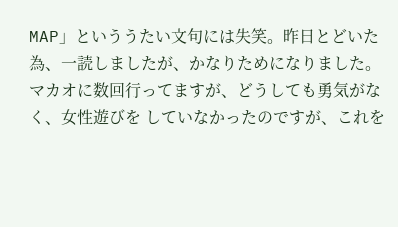MAP」といううたい文句には失笑。昨日とどいた為、一読しましたが、かなりためになりました。 マカオに数回行ってますが、どうしても勇気がなく、女性遊びを していなかったのですが、これを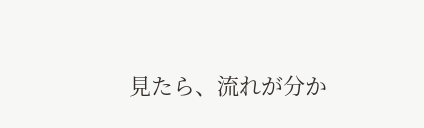見たら、流れが分か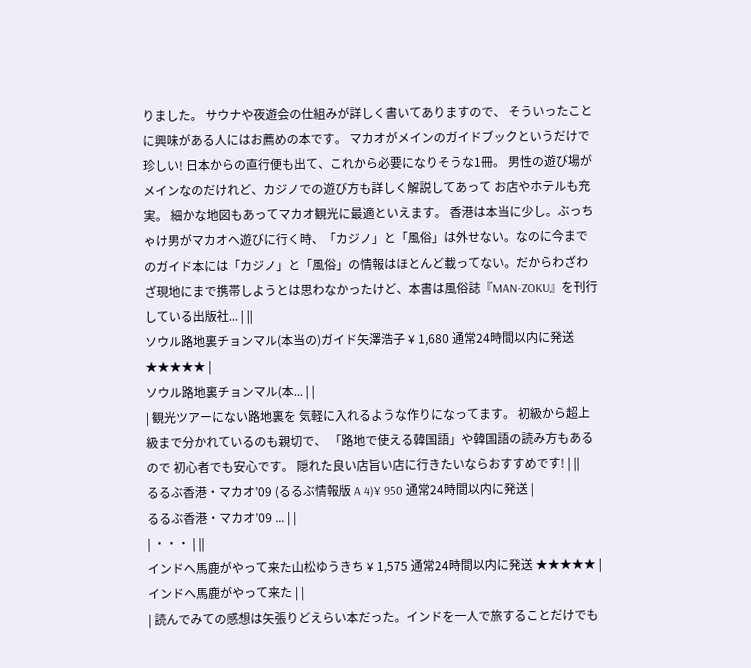りました。 サウナや夜遊会の仕組みが詳しく書いてありますので、 そういったことに興味がある人にはお薦めの本です。 マカオがメインのガイドブックというだけで珍しい! 日本からの直行便も出て、これから必要になりそうな1冊。 男性の遊び場がメインなのだけれど、カジノでの遊び方も詳しく解説してあって お店やホテルも充実。 細かな地図もあってマカオ観光に最適といえます。 香港は本当に少し。ぶっちゃけ男がマカオへ遊びに行く時、「カジノ」と「風俗」は外せない。なのに今までのガイド本には「カジノ」と「風俗」の情報はほとんど載ってない。だからわざわざ現地にまで携帯しようとは思わなかったけど、本書は風俗誌『MAN-ZOKU』を刊行している出版社... | ||
ソウル路地裏チョンマル(本当の)ガイド矢澤浩子 ¥ 1,680 通常24時間以内に発送 ★★★★★ |
ソウル路地裏チョンマル(本... | |
| 観光ツアーにない路地裏を 気軽に入れるような作りになってます。 初級から超上級まで分かれているのも親切で、 「路地で使える韓国語」や韓国語の読み方もあるので 初心者でも安心です。 隠れた良い店旨い店に行きたいならおすすめです! | ||
るるぶ香港・マカオ’09 (るるぶ情報版 A 4)¥ 950 通常24時間以内に発送 |
るるぶ香港・マカオ’09 ... | |
| ・・・ | ||
インドへ馬鹿がやって来た山松ゆうきち ¥ 1,575 通常24時間以内に発送 ★★★★★ |
インドへ馬鹿がやって来た | |
| 読んでみての感想は矢張りどえらい本だった。インドを一人で旅することだけでも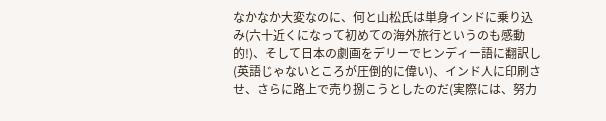なかなか大変なのに、何と山松氏は単身インドに乗り込み(六十近くになって初めての海外旅行というのも感動的!)、そして日本の劇画をデリーでヒンディー語に翻訳し(英語じゃないところが圧倒的に偉い)、インド人に印刷させ、さらに路上で売り捌こうとしたのだ(実際には、努力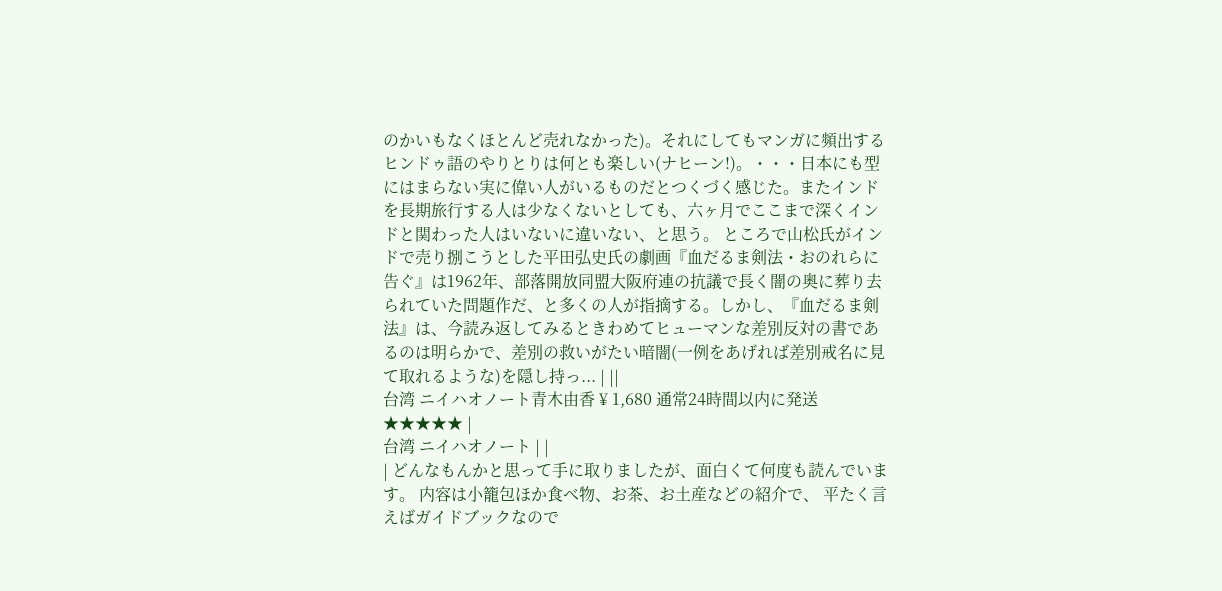のかいもなくほとんど売れなかった)。それにしてもマンガに頻出するヒンドゥ語のやりとりは何とも楽しい(ナヒーン!)。・・・日本にも型にはまらない実に偉い人がいるものだとつくづく感じた。またインドを長期旅行する人は少なくないとしても、六ヶ月でここまで深くインドと関わった人はいないに違いない、と思う。 ところで山松氏がインドで売り捌こうとした平田弘史氏の劇画『血だるま剣法・おのれらに告ぐ』は1962年、部落開放同盟大阪府連の抗議で長く闇の奥に葬り去られていた問題作だ、と多くの人が指摘する。しかし、『血だるま剣法』は、今読み返してみるときわめてヒューマンな差別反対の書であるのは明らかで、差別の救いがたい暗闇(一例をあげれば差別戒名に見て取れるような)を隠し持っ... | ||
台湾 ニイハオノート青木由香 ¥ 1,680 通常24時間以内に発送 ★★★★★ |
台湾 ニイハオノート | |
| どんなもんかと思って手に取りましたが、面白くて何度も読んでいます。 内容は小籠包ほか食べ物、お茶、お土産などの紹介で、 平たく言えばガイドブックなので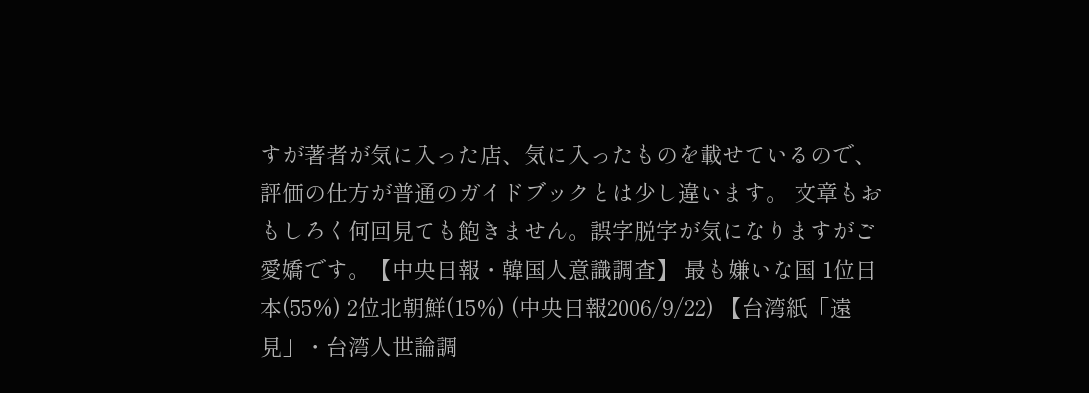すが著者が気に入った店、気に入ったものを載せているので、評価の仕方が普通のガイドブックとは少し違います。 文章もおもしろく何回見ても飽きません。誤字脱字が気になりますがご愛嬌です。【中央日報・韓国人意識調査】 最も嫌いな国 1位日本(55%) 2位北朝鮮(15%) (中央日報2006/9/22) 【台湾紙「遠見」・台湾人世論調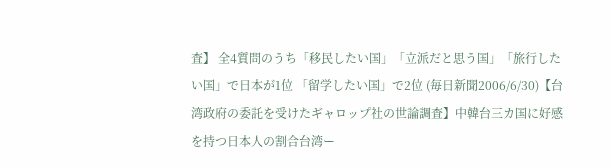査】 全4質問のうち「移民したい国」「立派だと思う国」「旅行したい国」で日本が1位 「留学したい国」で2位 (毎日新聞2006/6/30)【台湾政府の委託を受けたギャロップ社の世論調査】中韓台三カ国に好感を持つ日本人の割合台湾ー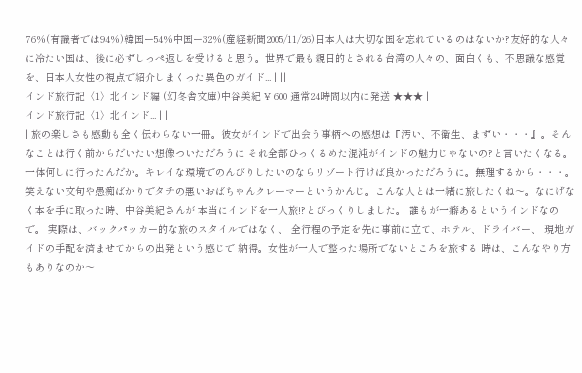76%(有識者では94%)韓国ー54%中国ー32%(産経新聞2005/11/26)日本人は大切な国を忘れているのはないか?友好的な人々に冷たい国は、後に必ずしっぺ返しを受けると思う。世界で最も親日的とされる台湾の人々の、面白くも、不思議な感覚を、日本人女性の視点で紹介しまくった異色のガイド... | ||
インド旅行記〈1〉北インド編 (幻冬舎文庫)中谷美紀 ¥ 600 通常24時間以内に発送 ★★★ |
インド旅行記〈1〉北インド... | |
| 旅の楽しさも感動も全く伝わらない一冊。彼女がインドで出会う事柄への感想は『汚い、不衛生、まずい・・・』。そんなことは行く前からだいたい想像ついただろうに それ全部ひっくるめた混沌がインドの魅力じゃないの?と言いたくなる。一体何しに行ったんだか。キレイな環境でのんびりしたいのならリゾート行けば良かっただろうに。無理するから・・・。笑えない文句や愚痴ばかりでタチの悪いおばちゃんクレーマーというかんじ。こんな人とは一緒に旅したくね〜。なにげなく本を手に取った時、中谷美紀さんが 本当にインドを一人旅!?とびっくりしました。 誰もが一癖あるというインドなので。 実際は、バックパッカー的な旅のスタイルではなく、 全行程の予定を先に事前に立て、ホテル、ドライバー、 現地ガイドの手配を済ませてからの出発という感じで 納得。女性が一人で整った場所でないところを旅する 時は、こんなやり方もありなのか〜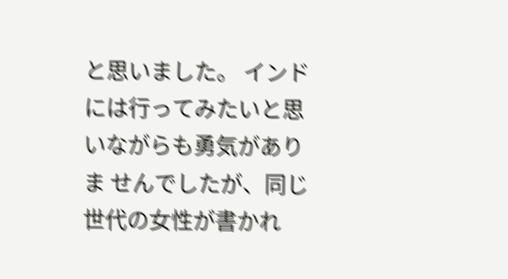と思いました。 インドには行ってみたいと思いながらも勇気がありま せんでしたが、同じ世代の女性が書かれ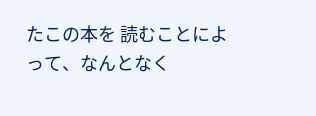たこの本を 読むことによって、なんとなく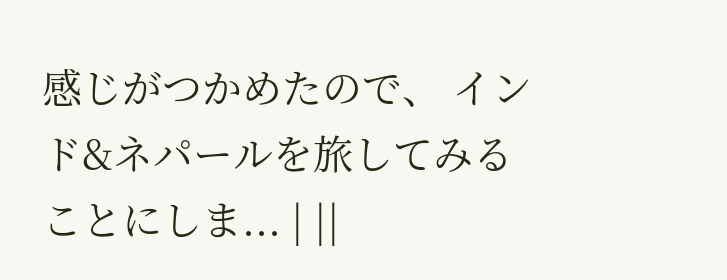感じがつかめたので、 インド&ネパールを旅してみることにしま... | ||